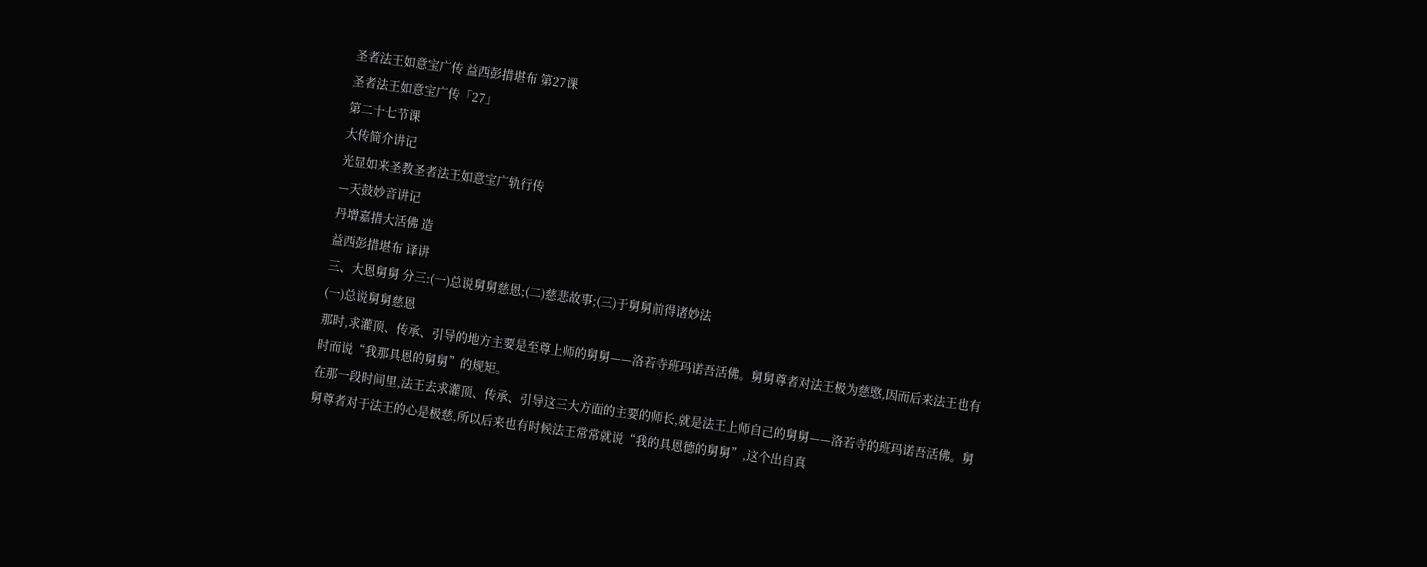圣者法王如意宝广传 益西彭措堪布 第27课
圣者法王如意宝广传「27」
第二十七节课
大传简介讲记
光显如来圣教圣者法王如意宝广轨行传
—天鼓妙音讲记
丹增嘉措大活佛 造
益西彭措堪布 译讲
三、大恩舅舅 分三:(一)总说舅舅慈恩;(二)慈悲故事;(三)于舅舅前得诸妙法
(一)总说舅舅慈恩
那时,求灌顶、传承、引导的地方主要是至尊上师的舅舅——洛若寺班玛诺吾活佛。舅舅尊者对法王极为慈愍,因而后来法王也有时而说“我那具恩的舅舅”的规矩。
在那一段时间里,法王去求灌顶、传承、引导这三大方面的主要的师长,就是法王上师自己的舅舅——洛若寺的班玛诺吾活佛。舅舅尊者对于法王的心是极慈,所以后来也有时候法王常常就说“我的具恩德的舅舅”,这个出自真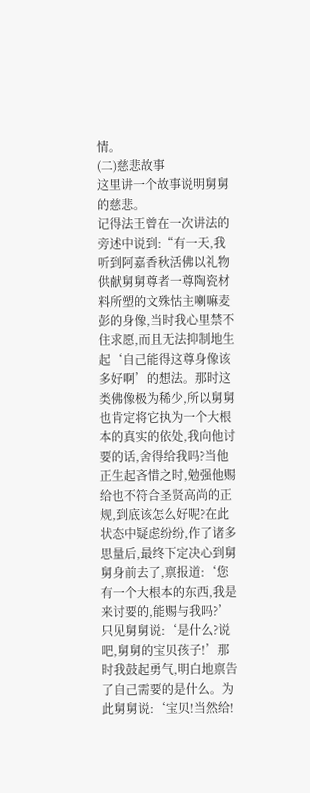情。
(二)慈悲故事
这里讲一个故事说明舅舅的慈悲。
记得法王曾在一次讲法的旁述中说到:“有一天,我听到阿嘉香秋活佛以礼物供献舅舅尊者一尊陶瓷材料所塑的文殊怙主喇嘛麦彭的身像,当时我心里禁不住求愿,而且无法抑制地生起‘自己能得这尊身像该多好啊’的想法。那时这类佛像极为稀少,所以舅舅也肯定将它执为一个大根本的真实的依处,我向他讨要的话,舍得给我吗?当他正生起吝惜之时,勉强他赐给也不符合圣贤高尚的正规,到底该怎么好呢?在此状态中疑虑纷纷,作了诸多思量后,最终下定决心到舅舅身前去了,禀报道:‘您有一个大根本的东西,我是来讨要的,能赐与我吗?’只见舅舅说:‘是什么?说吧,舅舅的宝贝孩子!’那时我鼓起勇气,明白地禀告了自己需要的是什么。为此舅舅说:‘宝贝!当然给!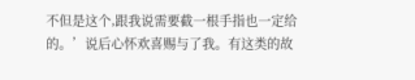不但是这个,跟我说需要截一根手指也一定给的。’说后心怀欢喜赐与了我。有这类的故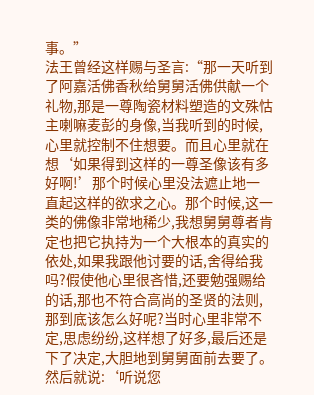事。”
法王曾经这样赐与圣言:“那一天听到了阿嘉活佛香秋给舅舅活佛供献一个礼物,那是一尊陶瓷材料塑造的文殊怙主喇嘛麦彭的身像,当我听到的时候,心里就控制不住想要。而且心里就在想‘如果得到这样的一尊圣像该有多好啊!’那个时候心里没法遮止地一直起这样的欲求之心。那个时候,这一类的佛像非常地稀少,我想舅舅尊者肯定也把它执持为一个大根本的真实的依处,如果我跟他讨要的话,舍得给我吗?假使他心里很吝惜,还要勉强赐给的话,那也不符合高尚的圣贤的法则,那到底该怎么好呢?当时心里非常不定,思虑纷纷,这样想了好多,最后还是下了决定,大胆地到舅舅面前去要了。然后就说:‘听说您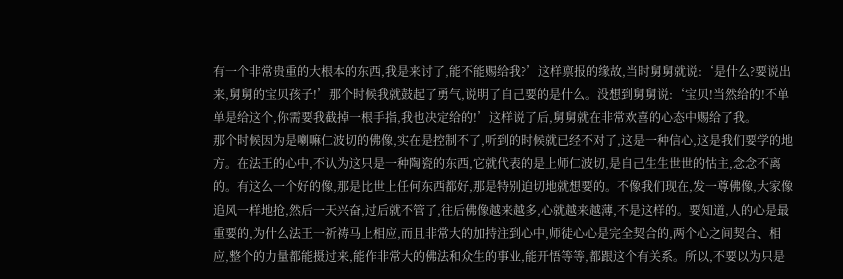有一个非常贵重的大根本的东西,我是来讨了,能不能赐给我?’这样禀报的缘故,当时舅舅就说:‘是什么?要说出来,舅舅的宝贝孩子!’那个时候我就鼓起了勇气,说明了自己要的是什么。没想到舅舅说:‘宝贝!当然给的!不单单是给这个,你需要我截掉一根手指,我也决定给的!’这样说了后,舅舅就在非常欢喜的心态中赐给了我。
那个时候因为是喇嘛仁波切的佛像,实在是控制不了,听到的时候就已经不对了,这是一种信心,这是我们要学的地方。在法王的心中,不认为这只是一种陶瓷的东西,它就代表的是上师仁波切,是自己生生世世的怙主,念念不离的。有这么一个好的像,那是比世上任何东西都好,那是特别迫切地就想要的。不像我们现在,发一尊佛像,大家像追风一样地抢,然后一天兴奋,过后就不管了,往后佛像越来越多,心就越来越薄,不是这样的。要知道,人的心是最重要的,为什么法王一祈祷马上相应,而且非常大的加持注到心中,师徒心心是完全契合的,两个心之间契合、相应,整个的力量都能摄过来,能作非常大的佛法和众生的事业,能开悟等等,都跟这个有关系。所以,不要以为只是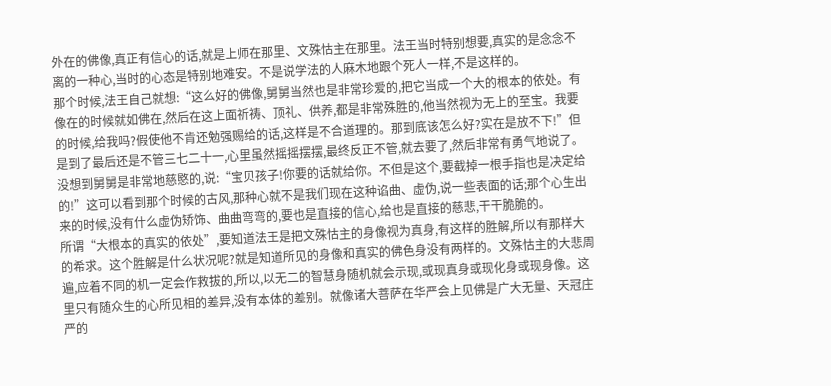外在的佛像,真正有信心的话,就是上师在那里、文殊怙主在那里。法王当时特别想要,真实的是念念不离的一种心,当时的心态是特别地难安。不是说学法的人麻木地跟个死人一样,不是这样的。
那个时候,法王自己就想:“这么好的佛像,舅舅当然也是非常珍爱的,把它当成一个大的根本的依处。有像在的时候就如佛在,然后在这上面祈祷、顶礼、供养,都是非常殊胜的,他当然视为无上的至宝。我要的时候,给我吗?假使他不肯还勉强赐给的话,这样是不合道理的。那到底该怎么好?实在是放不下!”但是到了最后还是不管三七二十一,心里虽然摇摇摆摆,最终反正不管,就去要了,然后非常有勇气地说了。没想到舅舅是非常地慈愍的,说:“宝贝孩子!你要的话就给你。不但是这个,要截掉一根手指也是决定给的!”这可以看到那个时候的古风,那种心就不是我们现在这种谄曲、虚伪,说一些表面的话;那个心生出来的时候,没有什么虚伪矫饰、曲曲弯弯的,要也是直接的信心,给也是直接的慈悲,干干脆脆的。
所谓“大根本的真实的依处”,要知道法王是把文殊怙主的身像视为真身,有这样的胜解,所以有那样大的希求。这个胜解是什么状况呢?就是知道所见的身像和真实的佛色身没有两样的。文殊怙主的大悲周遍,应着不同的机一定会作救拔的,所以,以无二的智慧身随机就会示现,或现真身或现化身或现身像。这里只有随众生的心所见相的差异,没有本体的差别。就像诸大菩萨在华严会上见佛是广大无量、天冠庄严的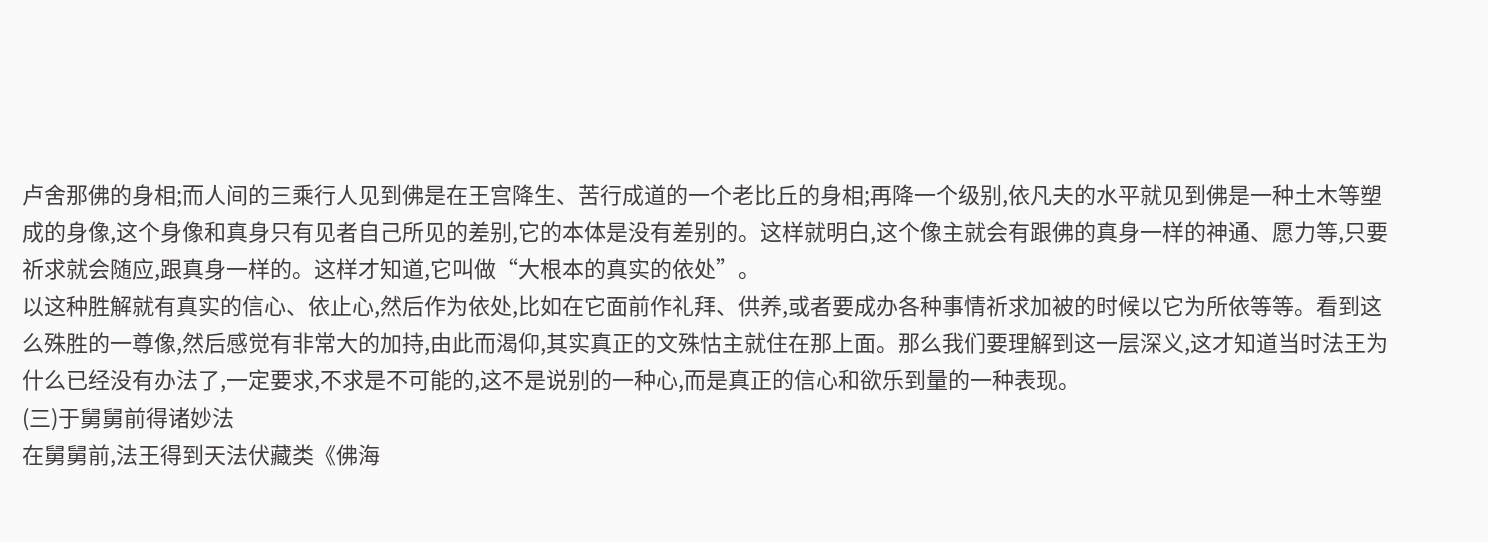卢舍那佛的身相;而人间的三乘行人见到佛是在王宫降生、苦行成道的一个老比丘的身相;再降一个级别,依凡夫的水平就见到佛是一种土木等塑成的身像,这个身像和真身只有见者自己所见的差别,它的本体是没有差别的。这样就明白,这个像主就会有跟佛的真身一样的神通、愿力等,只要祈求就会随应,跟真身一样的。这样才知道,它叫做“大根本的真实的依处”。
以这种胜解就有真实的信心、依止心,然后作为依处,比如在它面前作礼拜、供养,或者要成办各种事情祈求加被的时候以它为所依等等。看到这么殊胜的一尊像,然后感觉有非常大的加持,由此而渴仰,其实真正的文殊怙主就住在那上面。那么我们要理解到这一层深义,这才知道当时法王为什么已经没有办法了,一定要求,不求是不可能的,这不是说别的一种心,而是真正的信心和欲乐到量的一种表现。
(三)于舅舅前得诸妙法
在舅舅前,法王得到天法伏藏类《佛海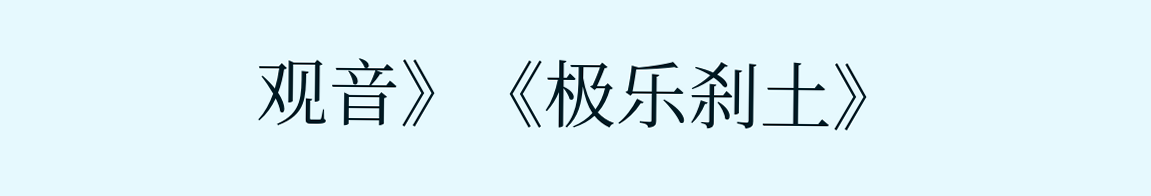观音》《极乐刹土》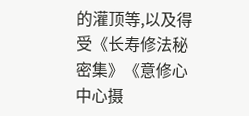的灌顶等,以及得受《长寿修法秘密集》《意修心中心摄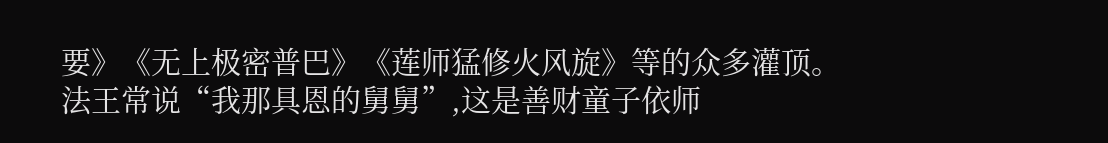要》《无上极密普巴》《莲师猛修火风旋》等的众多灌顶。
法王常说“我那具恩的舅舅”,这是善财童子依师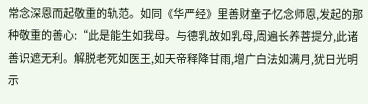常念深恩而起敬重的轨范。如同《华严经》里善财童子忆念师恩,发起的那种敬重的善心:“此是能生如我母。与德乳故如乳母,周遍长养菩提分,此诸善识遮无利。解脱老死如医王,如天帝释降甘雨,增广白法如满月,犹日光明示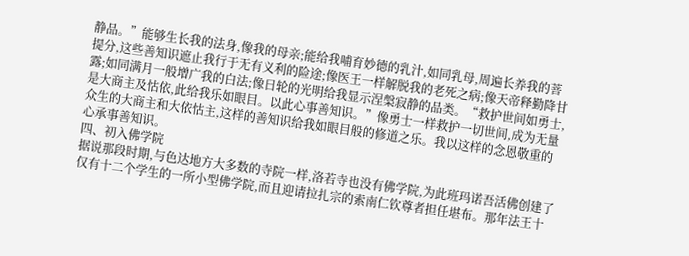静品。”能够生长我的法身,像我的母亲;能给我哺育妙德的乳汁,如同乳母,周遍长养我的菩提分,这些善知识遮止我行于无有义利的险途;像医王一样解脱我的老死之病;像天帝释勤降甘露;如同满月一般增广我的白法;像日轮的光明给我显示涅槃寂静的品类。“救护世间如勇士,是大商主及怙依,此给我乐如眼目。以此心事善知识。”像勇士一样救护一切世间,成为无量众生的大商主和大依怙主,这样的善知识给我如眼目般的修道之乐。我以这样的念恩敬重的心承事善知识。
四、初入佛学院
据说那段时期,与色达地方大多数的寺院一样,洛若寺也没有佛学院,为此班玛诺吾活佛创建了仅有十二个学生的一所小型佛学院,而且迎请拉扎宗的索南仁钦尊者担任堪布。那年法王十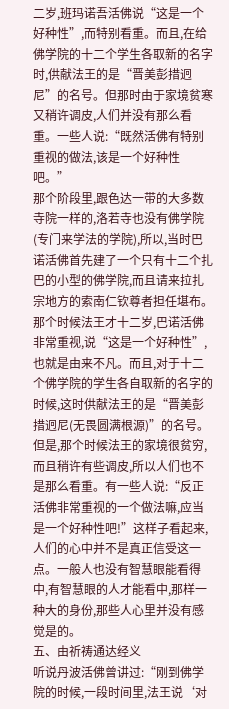二岁,班玛诺吾活佛说“这是一个好种性”,而特别看重。而且,在给佛学院的十二个学生各取新的名字时,供献法王的是“晋美彭措迥尼”的名号。但那时由于家境贫寒又稍许调皮,人们并没有那么看重。一些人说:“既然活佛有特别重视的做法,该是一个好种性吧。”
那个阶段里,跟色达一带的大多数寺院一样的,洛若寺也没有佛学院(专门来学法的学院),所以,当时巴诺活佛首先建了一个只有十二个扎巴的小型的佛学院,而且请来拉扎宗地方的索南仁钦尊者担任堪布。那个时候法王才十二岁,巴诺活佛非常重视,说“这是一个好种性”,也就是由来不凡。而且,对于十二个佛学院的学生各自取新的名字的时候,这时供献法王的是“晋美彭措迥尼(无畏圆满根源)”的名号。但是,那个时候法王的家境很贫穷,而且稍许有些调皮,所以人们也不是那么看重。有一些人说:“反正活佛非常重视的一个做法嘛,应当是一个好种性吧!”这样子看起来,人们的心中并不是真正信受这一点。一般人也没有智慧眼能看得中,有智慧眼的人才能看中,那样一种大的身份,那些人心里并没有感觉是的。
五、由祈祷通达经义
听说丹波活佛曾讲过:“刚到佛学院的时候,一段时间里,法王说‘对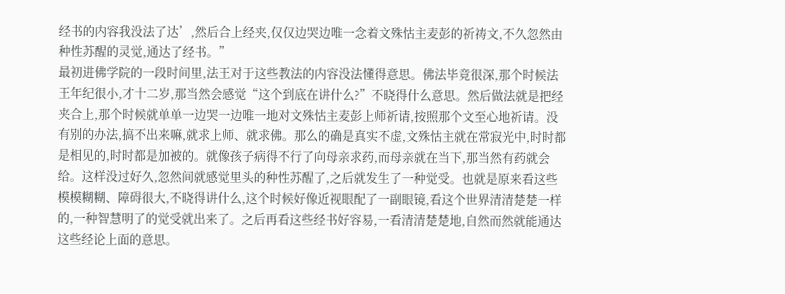经书的内容我没法了达’,然后合上经夹,仅仅边哭边唯一念着文殊怙主麦彭的祈祷文,不久忽然由种性苏醒的灵觉,通达了经书。”
最初进佛学院的一段时间里,法王对于这些教法的内容没法懂得意思。佛法毕竟很深,那个时候法王年纪很小,才十二岁,那当然会感觉“这个到底在讲什么?”不晓得什么意思。然后做法就是把经夹合上,那个时候就单单一边哭一边唯一地对文殊怙主麦彭上师祈请,按照那个文至心地祈请。没有别的办法,搞不出来嘛,就求上师、就求佛。那么的确是真实不虚,文殊怙主就在常寂光中,时时都是相见的,时时都是加被的。就像孩子病得不行了向母亲求药,而母亲就在当下,那当然有药就会给。这样没过好久,忽然间就感觉里头的种性苏醒了,之后就发生了一种觉受。也就是原来看这些模模糊糊、障碍很大,不晓得讲什么,这个时候好像近视眼配了一副眼镜,看这个世界清清楚楚一样的,一种智慧明了的觉受就出来了。之后再看这些经书好容易,一看清清楚楚地,自然而然就能通达这些经论上面的意思。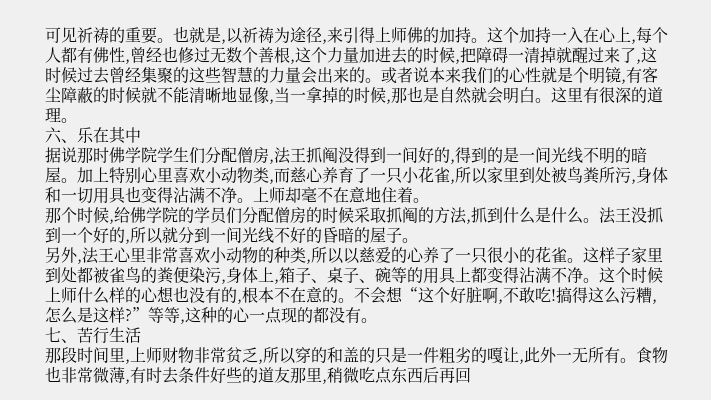可见祈祷的重要。也就是,以祈祷为途径,来引得上师佛的加持。这个加持一入在心上,每个人都有佛性,曾经也修过无数个善根,这个力量加进去的时候,把障碍一清掉就醒过来了,这时候过去曾经集聚的这些智慧的力量会出来的。或者说本来我们的心性就是个明镜,有客尘障蔽的时候就不能清晰地显像,当一拿掉的时候,那也是自然就会明白。这里有很深的道理。
六、乐在其中
据说那时佛学院学生们分配僧房,法王抓阄没得到一间好的,得到的是一间光线不明的暗屋。加上特别心里喜欢小动物类,而慈心养育了一只小花雀,所以家里到处被鸟粪所污,身体和一切用具也变得沾满不净。上师却毫不在意地住着。
那个时候,给佛学院的学员们分配僧房的时候采取抓阄的方法,抓到什么是什么。法王没抓到一个好的,所以就分到一间光线不好的昏暗的屋子。
另外,法王心里非常喜欢小动物的种类,所以以慈爱的心养了一只很小的花雀。这样子家里到处都被雀鸟的粪便染污,身体上,箱子、桌子、碗等的用具上都变得沾满不净。这个时候上师什么样的心想也没有的,根本不在意的。不会想“这个好脏啊,不敢吃!搞得这么污糟,怎么是这样?”等等,这种的心一点现的都没有。
七、苦行生活
那段时间里,上师财物非常贫乏,所以穿的和盖的只是一件粗劣的嘎让,此外一无所有。食物也非常微薄,有时去条件好些的道友那里,稍微吃点东西后再回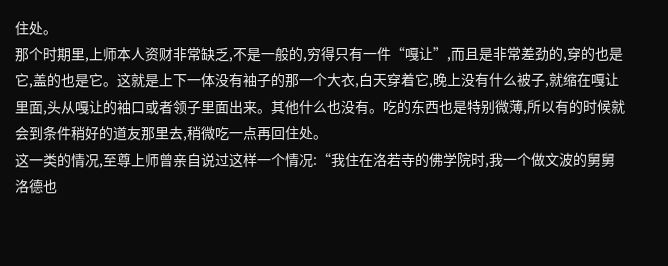住处。
那个时期里,上师本人资财非常缺乏,不是一般的,穷得只有一件“嘎让”,而且是非常差劲的,穿的也是它,盖的也是它。这就是上下一体没有袖子的那一个大衣,白天穿着它,晚上没有什么被子,就缩在嘎让里面,头从嘎让的袖口或者领子里面出来。其他什么也没有。吃的东西也是特别微薄,所以有的时候就会到条件稍好的道友那里去,稍微吃一点再回住处。
这一类的情况,至尊上师曾亲自说过这样一个情况:“我住在洛若寺的佛学院时,我一个做文波的舅舅洛德也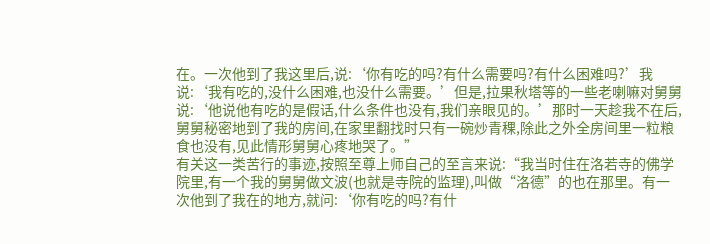在。一次他到了我这里后,说:‘你有吃的吗?有什么需要吗?有什么困难吗?’我说:‘我有吃的,没什么困难,也没什么需要。’但是,拉果秋塔等的一些老喇嘛对舅舅说:‘他说他有吃的是假话,什么条件也没有,我们亲眼见的。’那时一天趁我不在后,舅舅秘密地到了我的房间,在家里翻找时只有一碗炒青稞,除此之外全房间里一粒粮食也没有,见此情形舅舅心疼地哭了。”
有关这一类苦行的事迹,按照至尊上师自己的至言来说:“我当时住在洛若寺的佛学院里,有一个我的舅舅做文波(也就是寺院的监理),叫做“洛德”的也在那里。有一次他到了我在的地方,就问:‘你有吃的吗?有什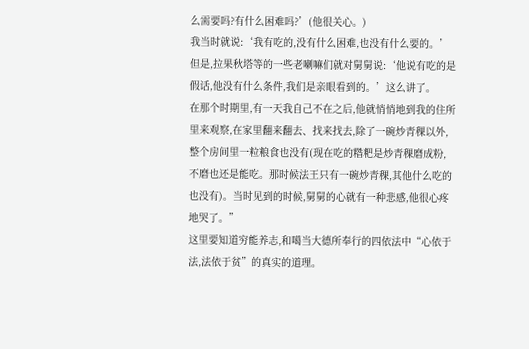么需要吗?有什么困难吗?’(他很关心。)
我当时就说:‘我有吃的,没有什么困难,也没有什么要的。’
但是,拉果秋塔等的一些老喇嘛们就对舅舅说:‘他说有吃的是假话,他没有什么条件,我们是亲眼看到的。’这么讲了。
在那个时期里,有一天我自己不在之后,他就悄悄地到我的住所里来观察,在家里翻来翻去、找来找去,除了一碗炒青稞以外,整个房间里一粒粮食也没有(现在吃的糌粑是炒青稞磨成粉,不磨也还是能吃。那时候法王只有一碗炒青稞,其他什么吃的也没有)。当时见到的时候,舅舅的心就有一种悲感,他很心疼地哭了。”
这里要知道穷能养志,和噶当大德所奉行的四依法中“心依于法,法依于贫”的真实的道理。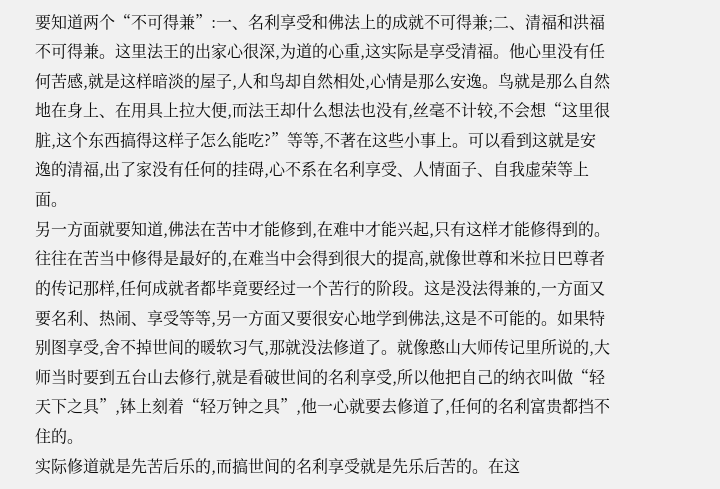要知道两个“不可得兼”:一、名利享受和佛法上的成就不可得兼;二、清福和洪福不可得兼。这里法王的出家心很深,为道的心重,这实际是享受清福。他心里没有任何苦感,就是这样暗淡的屋子,人和鸟却自然相处,心情是那么安逸。鸟就是那么自然地在身上、在用具上拉大便,而法王却什么想法也没有,丝毫不计较,不会想“这里很脏,这个东西搞得这样子怎么能吃?”等等,不著在这些小事上。可以看到这就是安逸的清福,出了家没有任何的挂碍,心不系在名利享受、人情面子、自我虚荣等上面。
另一方面就要知道,佛法在苦中才能修到,在难中才能兴起,只有这样才能修得到的。往往在苦当中修得是最好的,在难当中会得到很大的提高,就像世尊和米拉日巴尊者的传记那样,任何成就者都毕竟要经过一个苦行的阶段。这是没法得兼的,一方面又要名利、热闹、享受等等,另一方面又要很安心地学到佛法,这是不可能的。如果特别图享受,舍不掉世间的暖软习气,那就没法修道了。就像憨山大师传记里所说的,大师当时要到五台山去修行,就是看破世间的名利享受,所以他把自己的纳衣叫做“轻天下之具”,钵上刻着“轻万钟之具”,他一心就要去修道了,任何的名利富贵都挡不住的。
实际修道就是先苦后乐的,而搞世间的名利享受就是先乐后苦的。在这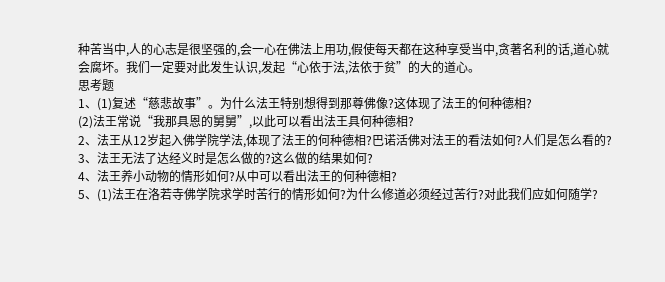种苦当中,人的心志是很坚强的,会一心在佛法上用功,假使每天都在这种享受当中,贪著名利的话,道心就会腐坏。我们一定要对此发生认识,发起“心依于法,法依于贫”的大的道心。
思考题
1、(1)复述“慈悲故事”。为什么法王特别想得到那尊佛像?这体现了法王的何种德相?
(2)法王常说“我那具恩的舅舅”,以此可以看出法王具何种德相?
2、法王从12岁起入佛学院学法,体现了法王的何种德相?巴诺活佛对法王的看法如何?人们是怎么看的?
3、法王无法了达经义时是怎么做的?这么做的结果如何?
4、法王养小动物的情形如何?从中可以看出法王的何种德相?
5、(1)法王在洛若寺佛学院求学时苦行的情形如何?为什么修道必须经过苦行?对此我们应如何随学?